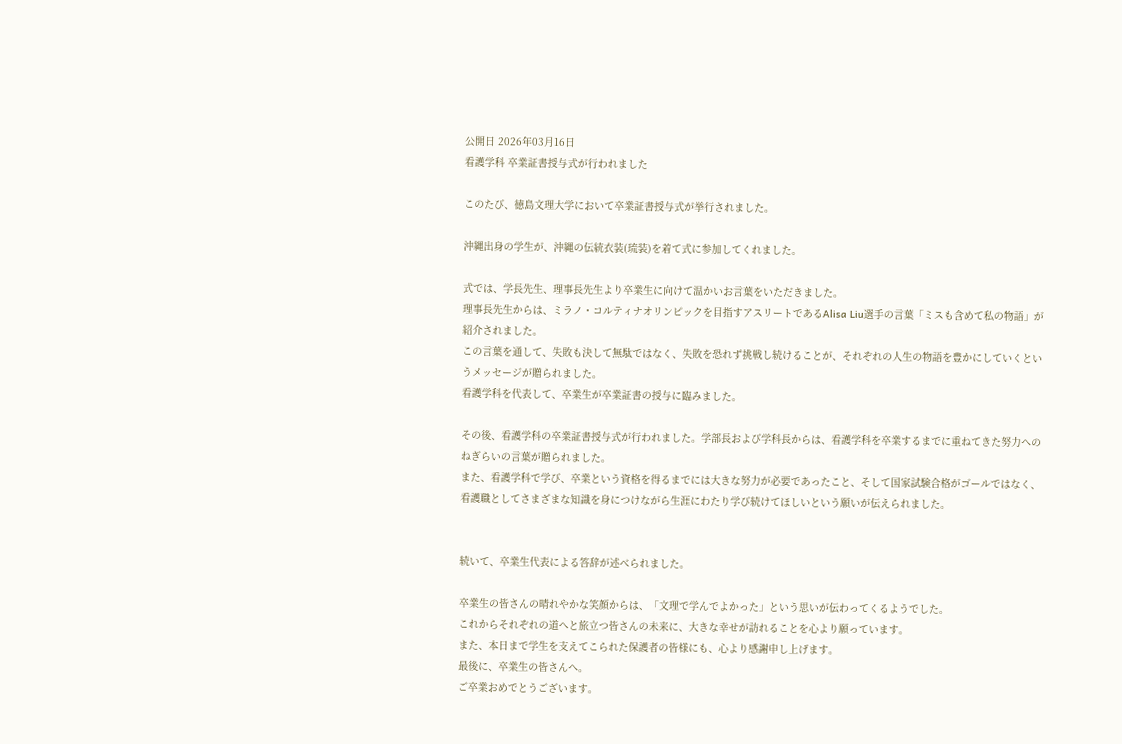公開日 2026年03月16日
看護学科 卒業証書授与式が行われました

このたび、徳島文理大学において卒業証書授与式が挙行されました。

沖縄出身の学生が、沖縄の伝統衣装(琉装)を着て式に参加してくれました。

式では、学長先生、理事長先生より卒業生に向けて温かいお言葉をいただきました。
理事長先生からは、ミラノ・コルティナオリンピックを目指すアスリートであるAlisa Liu選手の言葉「ミスも含めて私の物語」が紹介されました。
この言葉を通して、失敗も決して無駄ではなく、失敗を恐れず挑戦し続けることが、それぞれの人生の物語を豊かにしていくというメッセージが贈られました。
看護学科を代表して、卒業生が卒業証書の授与に臨みました。

その後、看護学科の卒業証書授与式が行われました。学部長および学科長からは、看護学科を卒業するまでに重ねてきた努力へのねぎらいの言葉が贈られました。
また、看護学科で学び、卒業という資格を得るまでには大きな努力が必要であったこと、そして国家試験合格がゴールではなく、看護職としてさまざまな知識を身につけながら生涯にわたり学び続けてほしいという願いが伝えられました。


続いて、卒業生代表による答辞が述べられました。

卒業生の皆さんの晴れやかな笑顔からは、「文理で学んでよかった」という思いが伝わってくるようでした。
これからそれぞれの道へと旅立つ皆さんの未来に、大きな幸せが訪れることを心より願っています。
また、本日まで学生を支えてこられた保護者の皆様にも、心より感謝申し上げます。
最後に、卒業生の皆さんへ。
ご卒業おめでとうございます。